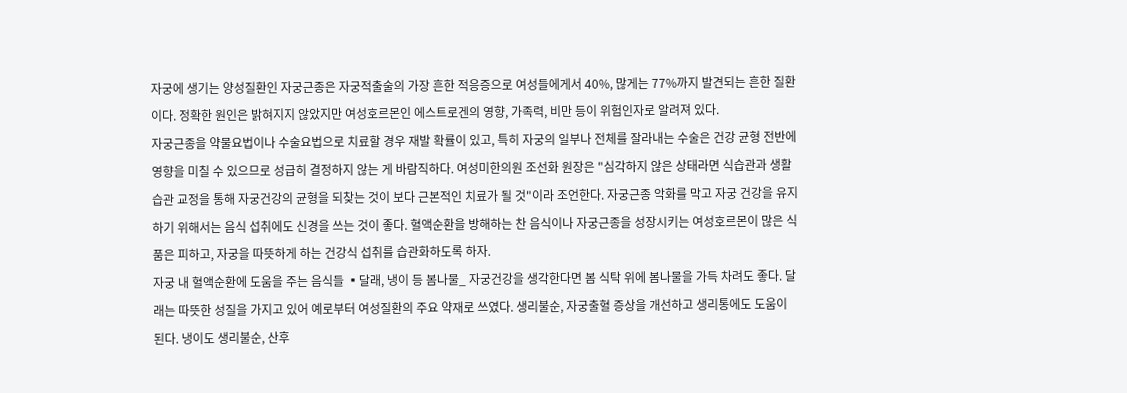자궁에 생기는 양성질환인 자궁근종은 자궁적출술의 가장 흔한 적응증으로 여성들에게서 40%, 많게는 77%까지 발견되는 흔한 질환이다. 정확한 원인은 밝혀지지 않았지만 여성호르몬인 에스트로겐의 영향, 가족력, 비만 등이 위험인자로 알려져 있다.
자궁근종을 약물요법이나 수술요법으로 치료할 경우 재발 확률이 있고, 특히 자궁의 일부나 전체를 잘라내는 수술은 건강 균형 전반에 영향을 미칠 수 있으므로 성급히 결정하지 않는 게 바람직하다. 여성미한의원 조선화 원장은 "심각하지 않은 상태라면 식습관과 생활습관 교정을 통해 자궁건강의 균형을 되찾는 것이 보다 근본적인 치료가 될 것"이라 조언한다. 자궁근종 악화를 막고 자궁 건강을 유지하기 위해서는 음식 섭취에도 신경을 쓰는 것이 좋다. 혈액순환을 방해하는 찬 음식이나 자궁근종을 성장시키는 여성호르몬이 많은 식품은 피하고, 자궁을 따뜻하게 하는 건강식 섭취를 습관화하도록 하자.
자궁 내 혈액순환에 도움을 주는 음식들 ▪달래, 냉이 등 봄나물_ 자궁건강을 생각한다면 봄 식탁 위에 봄나물을 가득 차려도 좋다. 달래는 따뜻한 성질을 가지고 있어 예로부터 여성질환의 주요 약재로 쓰였다. 생리불순, 자궁출혈 증상을 개선하고 생리통에도 도움이 된다. 냉이도 생리불순, 산후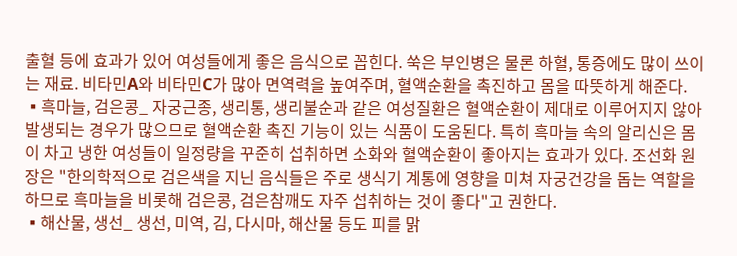출혈 등에 효과가 있어 여성들에게 좋은 음식으로 꼽힌다. 쑥은 부인병은 물론 하혈, 통증에도 많이 쓰이는 재료. 비타민A와 비타민C가 많아 면역력을 높여주며, 혈액순환을 촉진하고 몸을 따뜻하게 해준다.
▪흑마늘, 검은콩_ 자궁근종, 생리통, 생리불순과 같은 여성질환은 혈액순환이 제대로 이루어지지 않아 발생되는 경우가 많으므로 혈액순환 촉진 기능이 있는 식품이 도움된다. 특히 흑마늘 속의 알리신은 몸이 차고 냉한 여성들이 일정량을 꾸준히 섭취하면 소화와 혈액순환이 좋아지는 효과가 있다. 조선화 원장은 "한의학적으로 검은색을 지닌 음식들은 주로 생식기 계통에 영향을 미쳐 자궁건강을 돕는 역할을 하므로 흑마늘을 비롯해 검은콩, 검은참깨도 자주 섭취하는 것이 좋다"고 권한다.
▪해산물, 생선_ 생선, 미역, 김, 다시마, 해산물 등도 피를 맑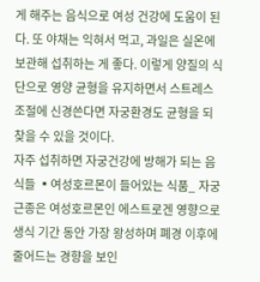게 해주는 음식으로 여성 건강에 도움이 된다. 또 야채는 익혀서 먹고, 과일은 실온에 보관해 섭취하는 게 좋다. 이렇게 양질의 식단으로 영양 균형을 유지하면서 스트레스 조절에 신경쓴다면 자궁환경도 균형을 되찾을 수 있을 것이다.
자주 섭취하면 자궁건강에 방해가 되는 음식들 ▪여성호르몬이 들어있는 식품_ 자궁근종은 여성호르몬인 에스트로겐 영향으로 생식 기간 동안 가장 왕성하며 폐경 이후에 줄어드는 경향을 보인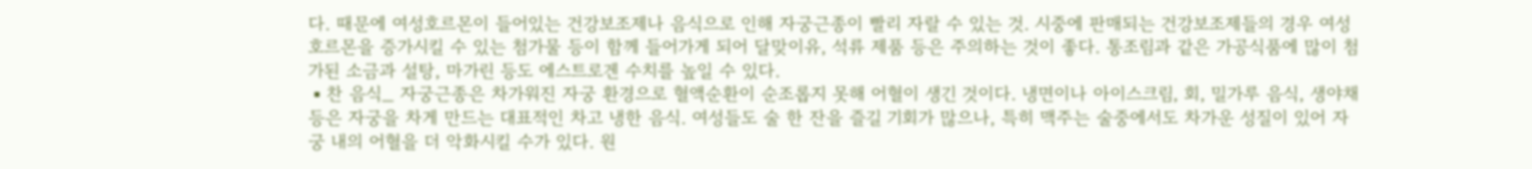다. 때문에 여성호르몬이 들어있는 건강보조제나 음식으로 인해 자궁근종이 빨리 자랄 수 있는 것. 시중에 판매되는 건강보조제들의 경우 여성호르몬을 증가시킬 수 있는 첨가물 등이 함께 들어가게 되어 달맞이유, 석류 제품 등은 주의하는 것이 좋다. 통조림과 같은 가공식품에 많이 첨가된 소금과 설탕, 마가린 등도 에스트로겐 수치를 높일 수 있다.
▪찬 음식_ 자궁근종은 차가워진 자궁 환경으로 혈액순환이 순조롭지 못해 어혈이 생긴 것이다. 냉면이나 아이스크림, 회, 밀가루 음식, 생야채 등은 자궁을 차게 만드는 대표적인 차고 냉한 음식. 여성들도 술 한 잔을 즐길 기회가 많으나, 특히 맥주는 술중에서도 차가운 성질이 있어 자궁 내의 어혈을 더 악화시킬 수가 있다. 원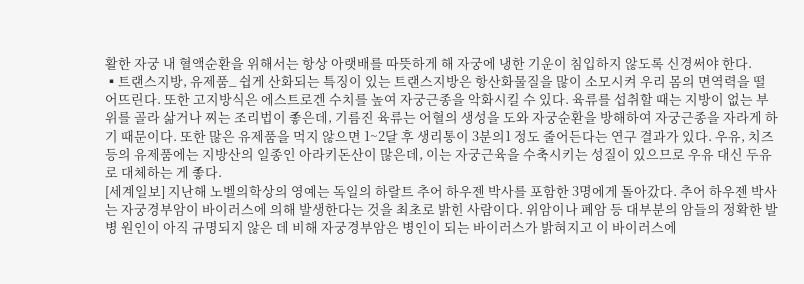활한 자궁 내 혈액순환을 위해서는 항상 아랫배를 따뜻하게 해 자궁에 냉한 기운이 침입하지 않도록 신경써야 한다.
▪트랜스지방, 유제품_ 쉽게 산화되는 특징이 있는 트랜스지방은 항산화물질을 많이 소모시켜 우리 몸의 면역력을 떨어뜨린다. 또한 고지방식은 에스트로겐 수치를 높여 자궁근종을 악화시킬 수 있다. 육류를 섭취할 때는 지방이 없는 부위를 골라 삶거나 찌는 조리법이 좋은데, 기름진 육류는 어혈의 생성을 도와 자궁순환을 방해하여 자궁근종을 자라게 하기 때문이다. 또한 많은 유제품을 먹지 않으면 1~2달 후 생리통이 3분의1 정도 줄어든다는 연구 결과가 있다. 우유, 치즈 등의 유제품에는 지방산의 일종인 아라키돈산이 많은데, 이는 자궁근육을 수축시키는 성질이 있으므로 우유 대신 두유로 대체하는 게 좋다.
[세계일보] 지난해 노벨의학상의 영예는 독일의 하랄트 추어 하우젠 박사를 포함한 3명에게 돌아갔다. 추어 하우젠 박사는 자궁경부암이 바이러스에 의해 발생한다는 것을 최초로 밝힌 사람이다. 위암이나 폐암 등 대부분의 암들의 정확한 발병 원인이 아직 규명되지 않은 데 비해 자궁경부암은 병인이 되는 바이러스가 밝혀지고 이 바이러스에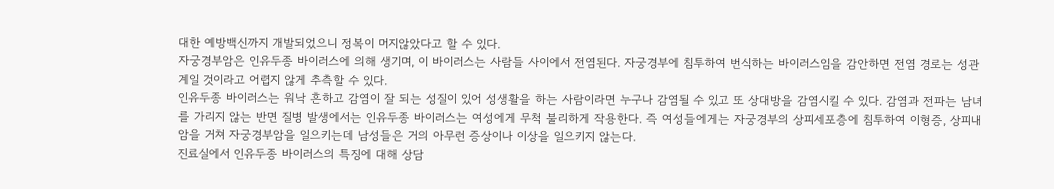대한 예방백신까지 개발되었으니 정복이 머지않았다고 할 수 있다.
자궁경부암은 인유두종 바이러스에 의해 생기며, 이 바이러스는 사람들 사이에서 전염된다. 자궁경부에 침투하여 번식하는 바이러스임을 감안하면 전염 경로는 성관계일 것이라고 어렵지 않게 추측할 수 있다.
인유두종 바이러스는 워낙 흔하고 감염이 잘 되는 성질이 있어 성생활을 하는 사람이라면 누구나 감염될 수 있고 또 상대방을 감염시킬 수 있다. 감염과 전파는 남녀를 가리지 않는 반면 질병 발생에서는 인유두종 바이러스는 여성에게 무척 불리하게 작용한다. 즉 여성들에게는 자궁경부의 상피세포층에 침투하여 이형증, 상피내암을 거쳐 자궁경부암을 일으키는데 남성들은 거의 아무런 증상이나 이상을 일으키지 않는다.
진료실에서 인유두종 바이러스의 특징에 대해 상담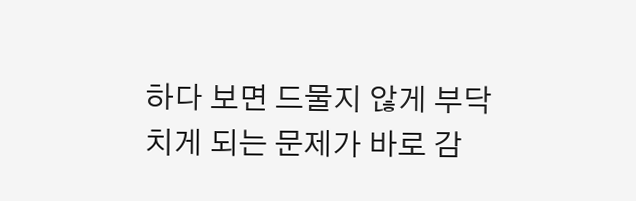하다 보면 드물지 않게 부닥치게 되는 문제가 바로 감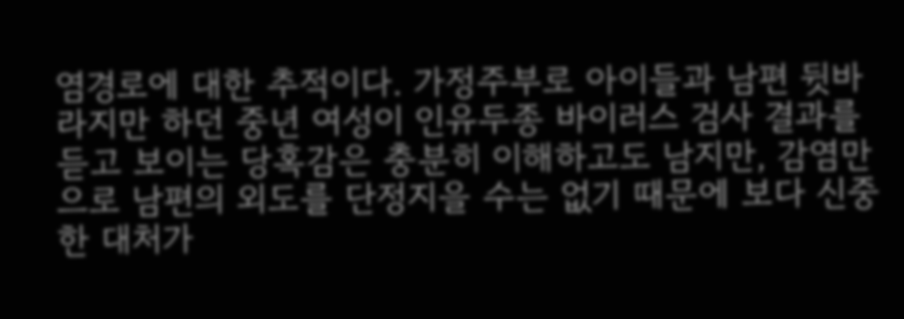염경로에 대한 추적이다. 가정주부로 아이들과 남편 뒷바라지만 하던 중년 여성이 인유두종 바이러스 검사 결과를 듣고 보이는 당혹감은 충분히 이해하고도 남지만, 감염만으로 남편의 외도를 단정지을 수는 없기 때문에 보다 신중한 대처가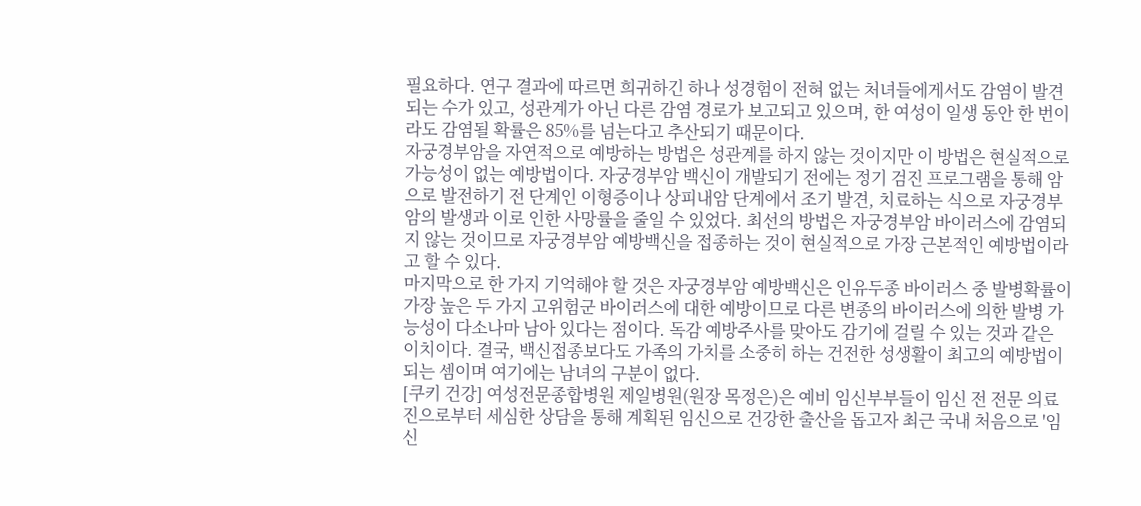필요하다. 연구 결과에 따르면 희귀하긴 하나 성경험이 전혀 없는 처녀들에게서도 감염이 발견되는 수가 있고, 성관계가 아닌 다른 감염 경로가 보고되고 있으며, 한 여성이 일생 동안 한 번이라도 감염될 확률은 85%를 넘는다고 추산되기 때문이다.
자궁경부암을 자연적으로 예방하는 방법은 성관계를 하지 않는 것이지만 이 방법은 현실적으로 가능성이 없는 예방법이다. 자궁경부암 백신이 개발되기 전에는 정기 검진 프로그램을 통해 암으로 발전하기 전 단계인 이형증이나 상피내암 단계에서 조기 발견, 치료하는 식으로 자궁경부암의 발생과 이로 인한 사망률을 줄일 수 있었다. 최선의 방법은 자궁경부암 바이러스에 감염되지 않는 것이므로 자궁경부암 예방백신을 접종하는 것이 현실적으로 가장 근본적인 예방법이라고 할 수 있다.
마지막으로 한 가지 기억해야 할 것은 자궁경부암 예방백신은 인유두종 바이러스 중 발병확률이 가장 높은 두 가지 고위험군 바이러스에 대한 예방이므로 다른 변종의 바이러스에 의한 발병 가능성이 다소나마 남아 있다는 점이다. 독감 예방주사를 맞아도 감기에 걸릴 수 있는 것과 같은 이치이다. 결국, 백신접종보다도 가족의 가치를 소중히 하는 건전한 성생활이 최고의 예방법이 되는 셈이며 여기에는 남녀의 구분이 없다.
[쿠키 건강] 여성전문종합병원 제일병원(원장 목정은)은 예비 임신부부들이 임신 전 전문 의료진으로부터 세심한 상담을 통해 계획된 임신으로 건강한 출산을 돕고자 최근 국내 처음으로 '임신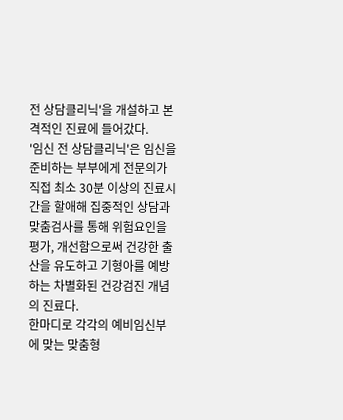전 상담클리닉'을 개설하고 본격적인 진료에 들어갔다.
'임신 전 상담클리닉'은 임신을 준비하는 부부에게 전문의가 직접 최소 30분 이상의 진료시간을 할애해 집중적인 상담과 맞춤검사를 통해 위험요인을 평가, 개선함으로써 건강한 출산을 유도하고 기형아를 예방하는 차별화된 건강검진 개념의 진료다.
한마디로 각각의 예비임신부에 맞는 맞춤형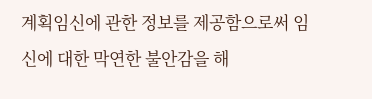계획임신에 관한 정보를 제공함으로써 임신에 대한 막연한 불안감을 해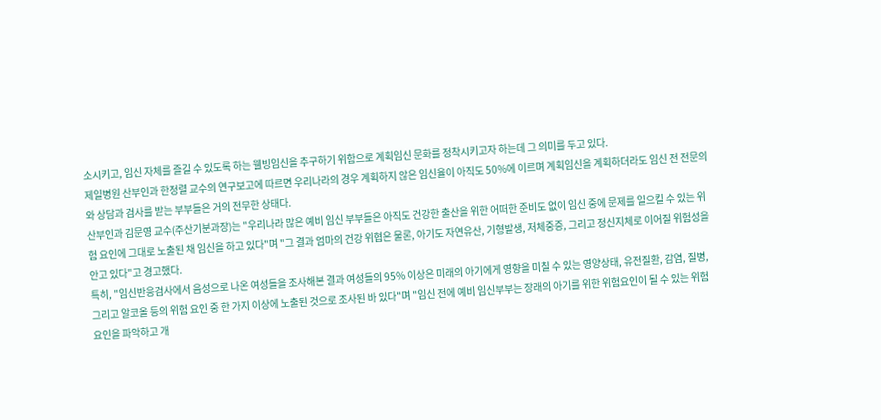소시키고, 임신 자체를 즐길 수 있도록 하는 웰빙임신을 추구하기 위함으로 계획임신 문화를 정착시키고자 하는데 그 의미를 두고 있다.
제일병원 산부인과 한정렬 교수의 연구보고에 따르면 우리나라의 경우 계획하지 않은 임신율이 아직도 50%에 이르며 계획임신을 계획하더라도 임신 전 전문의와 상담과 검사를 받는 부부들은 거의 전무한 상태다.
산부인과 김문영 교수(주산기분과장)는 "우리나라 많은 예비 임신 부부들은 아직도 건강한 출산을 위한 어떠한 준비도 없이 임신 중에 문제를 일으킬 수 있는 위험 요인에 그대로 노출된 채 임신을 하고 있다"며 "그 결과 엄마의 건강 위협은 물론, 아기도 자연유산, 기형발생, 저체중증, 그리고 정신지체로 이어질 위험성을 안고 있다"고 경고했다.
특히, "임신반응검사에서 음성으로 나온 여성들을 조사해본 결과 여성들의 95% 이상은 미래의 아기에게 영향을 미칠 수 있는 영양상태, 유전질환, 감염, 질병, 그리고 알코올 등의 위험 요인 중 한 가지 이상에 노출된 것으로 조사된 바 있다"며 "임신 전에 예비 임신부부는 장래의 아기를 위한 위험요인이 될 수 있는 위험 요인을 파악하고 개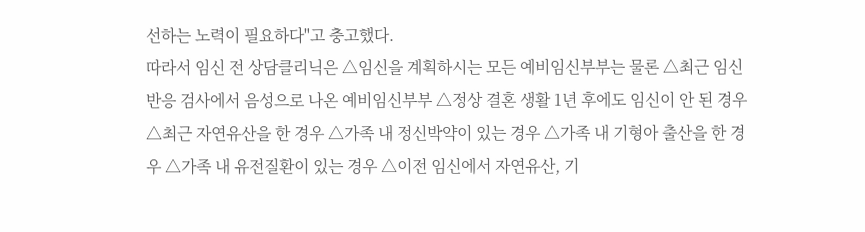선하는 노력이 필요하다"고 충고했다.
따라서 임신 전 상담클리닉은 △임신을 계획하시는 모든 예비임신부부는 물론 △최근 임신반응 검사에서 음성으로 나온 예비임신부부 △정상 결혼 생활 1년 후에도 임신이 안 된 경우 △최근 자연유산을 한 경우 △가족 내 정신박약이 있는 경우 △가족 내 기형아 출산을 한 경우 △가족 내 유전질환이 있는 경우 △이전 임신에서 자연유산, 기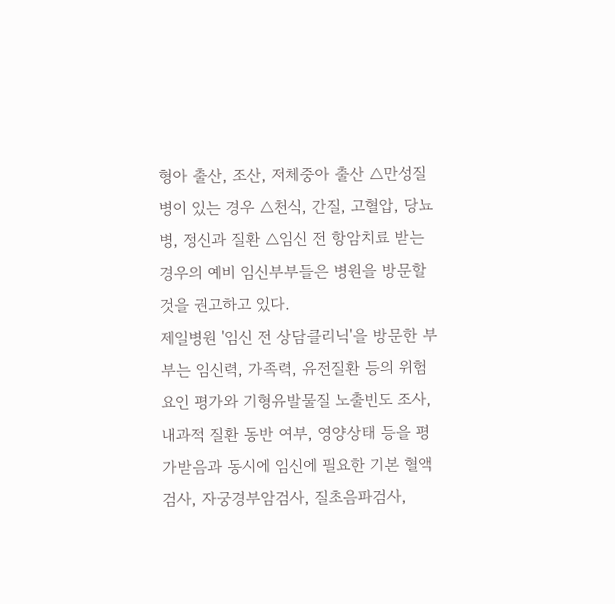형아 출산, 조산, 저체중아 출산 △만성질병이 있는 경우 △천식, 간질, 고혈압, 당뇨병, 정신과 질환 △임신 전 항암치료 받는 경우의 예비 임신부부들은 병원을 방문할 것을 권고하고 있다.
제일병원 '임신 전 상담클리닉'을 방문한 부부는 임신력, 가족력, 유전질환 등의 위험요인 평가와 기형유발물질 노출빈도 조사, 내과적 질환 동반 여부, 영양상태 등을 평가받음과 동시에 임신에 필요한 기본 혈액검사, 자궁경부암검사, 질초음파검사,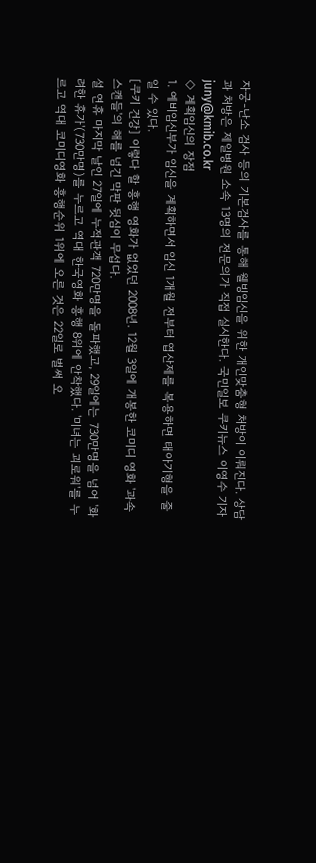자궁-난소 검사 등의 기본검사를 통해 웰빙임신을 위한 개인맞춤형 처방이 이뤄진다. 상담과 처방은 제일병원 소속 13명의 전문의가 직접 실시한다. 국민일보 쿠키뉴스 이영수 기자 juny@kmib.co.kr
◇ 계획임신의 장점
1. 예비임신부가 임신을 계획하면서 임신 1개월 전부터 엽산제를 복용하면 태아기형을 줄일 수 있다.
[쿠키 건강] 이렇다 할 흥행 영화가 없었던 2008년. 12월 3일에 개봉한 코미디 영화 '과속스캔들'의 해를 넘긴 막판 뒷심이 무섭다.
설 연휴 마지막 날인 27일에 누적관객 720만명을 돌파했고, 29일에는 730만명을 넘어 '화려한 휴가'(730만명)를 누르고 역대 한국영화 흥행 8위에 안착했다. '미녀는 괴로워'를 누르고 역대 코미디영화 흥행순위 1위에 오른 것은 22일로 벌써 오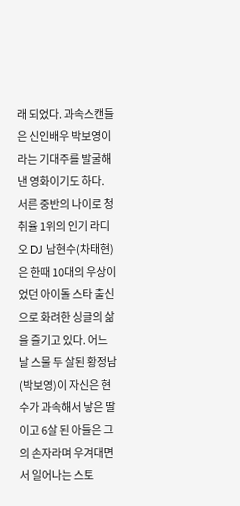래 되었다. 과속스캔들은 신인배우 박보영이라는 기대주를 발굴해 낸 영화이기도 하다.
서른 중반의 나이로 청취율 1위의 인기 라디오 DJ 남현수(차태현)은 한때 10대의 우상이었던 아이돌 스타 출신으로 화려한 싱글의 삶을 즐기고 있다. 어느 날 스물 두 살된 황정남(박보영)이 자신은 현수가 과속해서 낳은 딸이고 6살 된 아들은 그의 손자라며 우겨대면서 일어나는 스토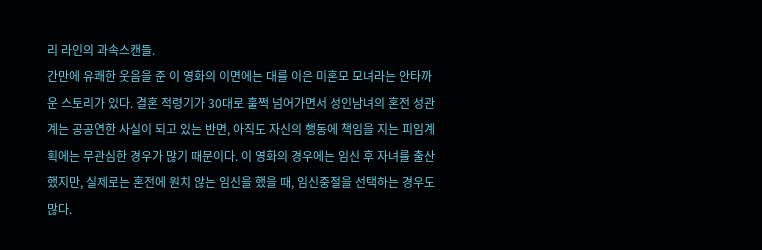리 라인의 과속스캔들.
간만에 유쾌한 웃음을 준 이 영화의 이면에는 대를 이은 미혼모 모녀라는 안타까운 스토리가 있다. 결혼 적령기가 30대로 훌쩍 넘어가면서 성인남녀의 혼전 성관계는 공공연한 사실이 되고 있는 반면, 아직도 자신의 행동에 책임을 지는 피임계획에는 무관심한 경우가 많기 때문이다. 이 영화의 경우에는 임신 후 자녀를 출산했지만, 실제로는 혼전에 원치 않는 임신을 했을 때, 임신중절을 선택하는 경우도 많다.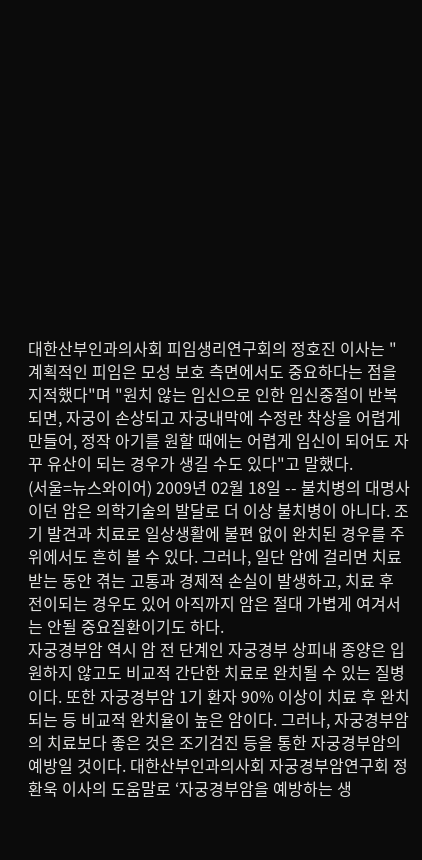대한산부인과의사회 피임생리연구회의 정호진 이사는 "계획적인 피임은 모성 보호 측면에서도 중요하다는 점을 지적했다"며 "원치 않는 임신으로 인한 임신중절이 반복되면, 자궁이 손상되고 자궁내막에 수정란 착상을 어렵게 만들어, 정작 아기를 원할 때에는 어렵게 임신이 되어도 자꾸 유산이 되는 경우가 생길 수도 있다"고 말했다.
(서울=뉴스와이어) 2009년 02월 18일 -- 불치병의 대명사이던 암은 의학기술의 발달로 더 이상 불치병이 아니다. 조기 발견과 치료로 일상생활에 불편 없이 완치된 경우를 주위에서도 흔히 볼 수 있다. 그러나, 일단 암에 걸리면 치료받는 동안 겪는 고통과 경제적 손실이 발생하고, 치료 후 전이되는 경우도 있어 아직까지 암은 절대 가볍게 여겨서는 안될 중요질환이기도 하다.
자궁경부암 역시 암 전 단계인 자궁경부 상피내 종양은 입원하지 않고도 비교적 간단한 치료로 완치될 수 있는 질병이다. 또한 자궁경부암 1기 환자 90% 이상이 치료 후 완치되는 등 비교적 완치율이 높은 암이다. 그러나, 자궁경부암의 치료보다 좋은 것은 조기검진 등을 통한 자궁경부암의 예방일 것이다. 대한산부인과의사회 자궁경부암연구회 정환욱 이사의 도움말로 ‘자궁경부암을 예방하는 생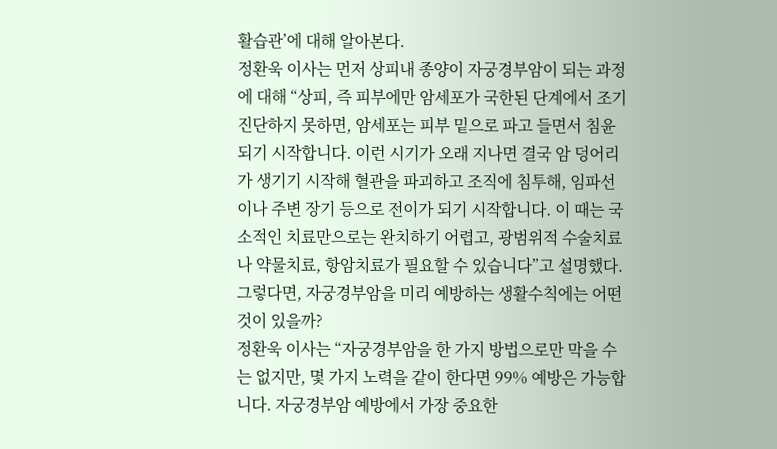활습관’에 대해 알아본다.
정환욱 이사는 먼저 상피내 종양이 자궁경부암이 되는 과정에 대해 “상피, 즉 피부에만 암세포가 국한된 단계에서 조기 진단하지 못하면, 암세포는 피부 밑으로 파고 들면서 침윤되기 시작합니다. 이런 시기가 오래 지나면 결국 암 덩어리가 생기기 시작해 혈관을 파괴하고 조직에 침투해, 임파선이나 주변 장기 등으로 전이가 되기 시작합니다. 이 때는 국소적인 치료만으로는 완치하기 어렵고, 광범위적 수술치료나 약물치료, 항암치료가 필요할 수 있습니다”고 설명했다.
그렇다면, 자궁경부암을 미리 예방하는 생활수칙에는 어떤 것이 있을까?
정환욱 이사는 “자궁경부암을 한 가지 방법으로만 막을 수는 없지만, 몇 가지 노력을 같이 한다면 99% 예방은 가능합니다. 자궁경부암 예방에서 가장 중요한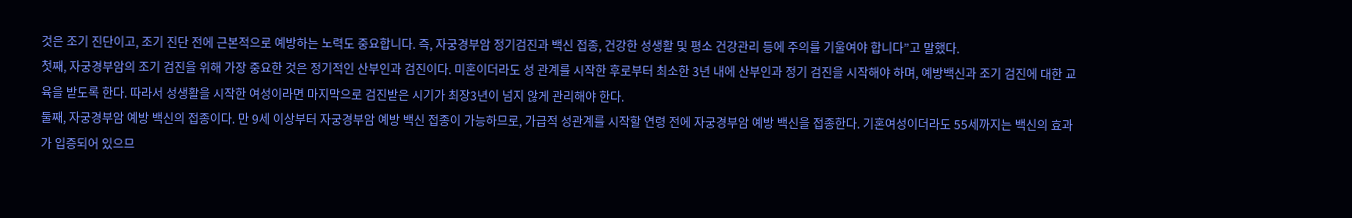것은 조기 진단이고, 조기 진단 전에 근본적으로 예방하는 노력도 중요합니다. 즉, 자궁경부암 정기검진과 백신 접종, 건강한 성생활 및 평소 건강관리 등에 주의를 기울여야 합니다”고 말했다.
첫째, 자궁경부암의 조기 검진을 위해 가장 중요한 것은 정기적인 산부인과 검진이다. 미혼이더라도 성 관계를 시작한 후로부터 최소한 3년 내에 산부인과 정기 검진을 시작해야 하며, 예방백신과 조기 검진에 대한 교육을 받도록 한다. 따라서 성생활을 시작한 여성이라면 마지막으로 검진받은 시기가 최장3년이 넘지 않게 관리해야 한다.
둘째, 자궁경부암 예방 백신의 접종이다. 만 9세 이상부터 자궁경부암 예방 백신 접종이 가능하므로, 가급적 성관계를 시작할 연령 전에 자궁경부암 예방 백신을 접종한다. 기혼여성이더라도 55세까지는 백신의 효과가 입증되어 있으므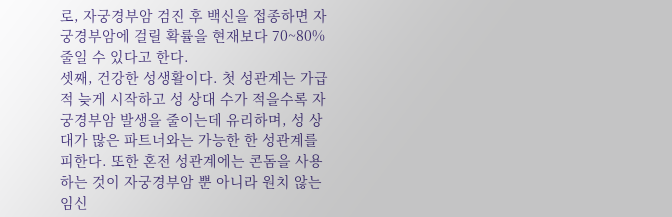로, 자궁경부암 검진 후 백신을 접종하면 자궁경부암에 걸릴 확률을 현재보다 70~80% 줄일 수 있다고 한다.
셋째, 건강한 성생활이다. 첫 성관계는 가급적 늦게 시작하고 성 상대 수가 적을수록 자궁경부암 발생을 줄이는데 유리하며, 성 상대가 많은 파트너와는 가능한 한 성관계를 피한다. 또한 혼전 성관계에는 콘돔을 사용하는 것이 자궁경부암 뿐 아니라 원치 않는 임신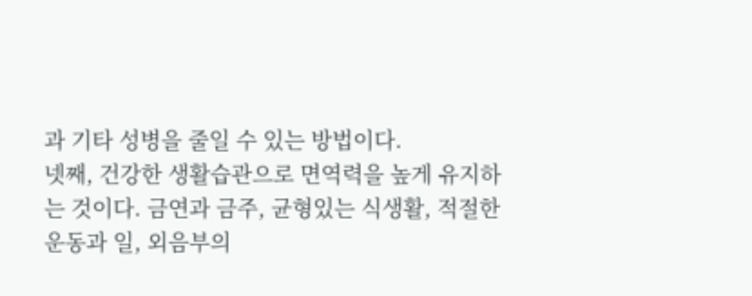과 기타 성병을 줄일 수 있는 방법이다.
넷째, 건강한 생활습관으로 면역력을 높게 유지하는 것이다. 금연과 금주, 균형있는 식생활, 적절한 운동과 일, 외음부의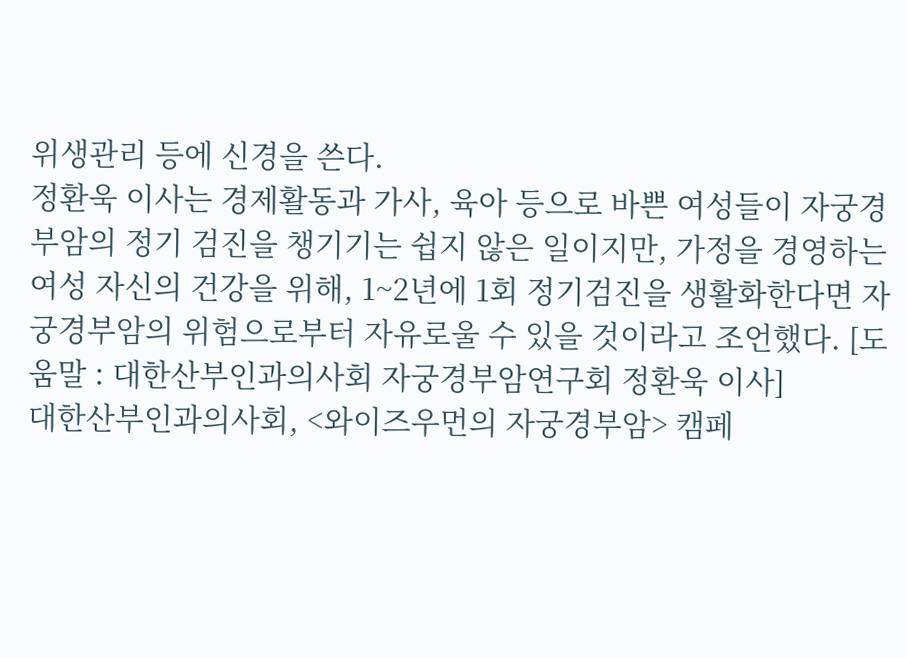위생관리 등에 신경을 쓴다.
정환욱 이사는 경제활동과 가사, 육아 등으로 바쁜 여성들이 자궁경부암의 정기 검진을 챙기기는 쉽지 않은 일이지만, 가정을 경영하는 여성 자신의 건강을 위해, 1~2년에 1회 정기검진을 생활화한다면 자궁경부암의 위험으로부터 자유로울 수 있을 것이라고 조언했다. [도움말 : 대한산부인과의사회 자궁경부암연구회 정환욱 이사]
대한산부인과의사회, <와이즈우먼의 자궁경부암> 캠페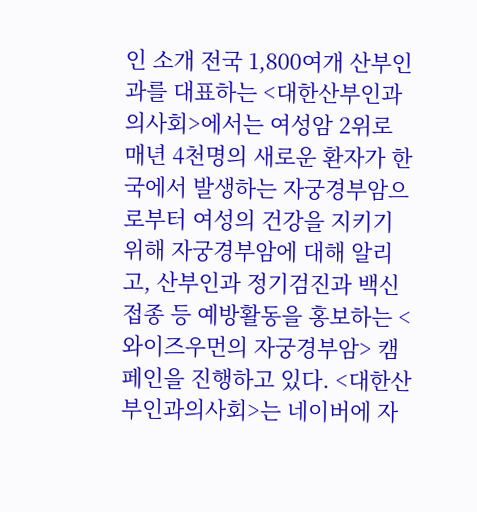인 소개 전국 1,800여개 산부인과를 대표하는 <대한산부인과의사회>에서는 여성암 2위로 매년 4천명의 새로운 환자가 한국에서 발생하는 자궁경부암으로부터 여성의 건강을 지키기 위해 자궁경부암에 대해 알리고, 산부인과 정기검진과 백신 접종 등 예방활동을 홍보하는 <와이즈우먼의 자궁경부암> 캠페인을 진행하고 있다. <대한산부인과의사회>는 네이버에 자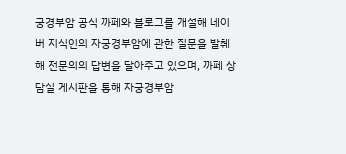궁경부암 공식 까페와 블로그를 개설해 네이버 지식인의 자궁경부암에 관한 질문을 발췌해 전문의의 답변을 달아주고 있으며, 까페 상담실 게시판을 통해 자궁경부암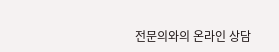전문의와의 온라인 상담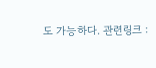도 가능하다. 관련링크 :